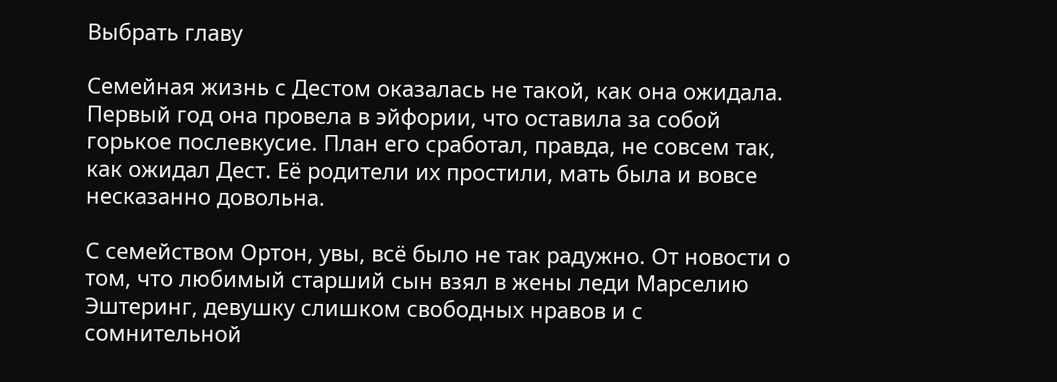Выбрать главу

Семейная жизнь с Дестом оказалась не такой, как она ожидала. Первый год она провела в эйфории, что оставила за собой горькое послевкусие. План его сработал, правда, не совсем так, как ожидал Дест. Её родители их простили, мать была и вовсе несказанно довольна.

С семейством Ортон, увы, всё было не так радужно. От новости о том, что любимый старший сын взял в жены леди Марселию Эштеринг, девушку слишком свободных нравов и с сомнительной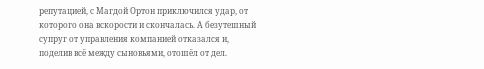репутацией, с Магдой Ортон приключился удар, от которого она вскорости и скончалась. А безутешный супруг от управления компанией отказался и, поделив всё между сыновьями, отошёл от дел.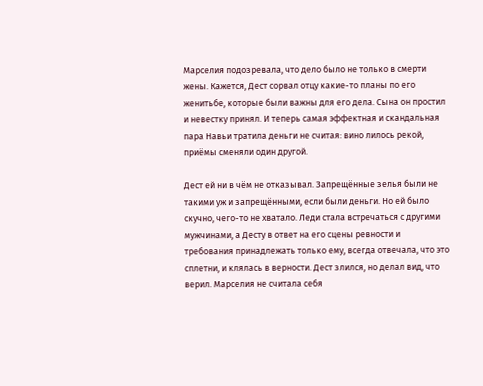Марселия подозревала, что дело было не только в смерти жены. Кажется, Дест сорвал отцу какие-то планы по его женитьбе, которые были важны для его дела. Сына он простил и невестку принял. И теперь самая эффектная и скандальная пара Навьи тратила деньги не считая: вино лилось рекой, приёмы сменяли один другой.

Дест ей ни в чём не отказывал. Запрещённые зелья были не такими уж и запрещёнными, если были деньги. Но ей было скучно, чего-то не хватало. Леди стала встречаться с другими мужчинами, а Десту в ответ на его сцены ревности и требования принадлежать только ему, всегда отвечала, что это сплетни, и клялась в верности. Дест злился, но делал вид, что верил. Марселия не считала себя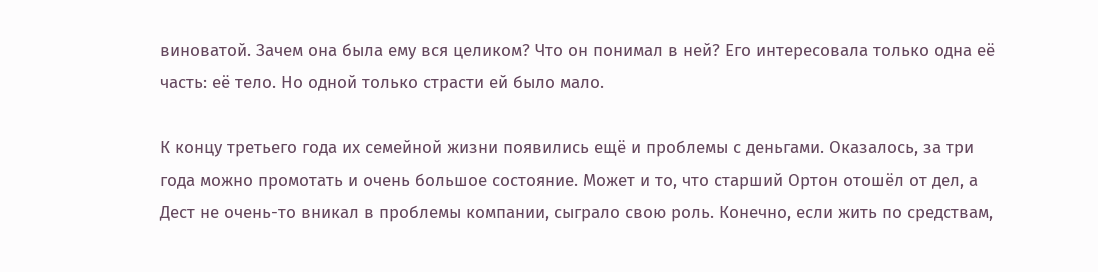виноватой. Зачем она была ему вся целиком? Что он понимал в ней? Его интересовала только одна её часть: её тело. Но одной только страсти ей было мало.

К концу третьего года их семейной жизни появились ещё и проблемы с деньгами. Оказалось, за три года можно промотать и очень большое состояние. Может и то, что старший Ортон отошёл от дел, а Дест не очень-то вникал в проблемы компании, сыграло свою роль. Конечно, если жить по средствам,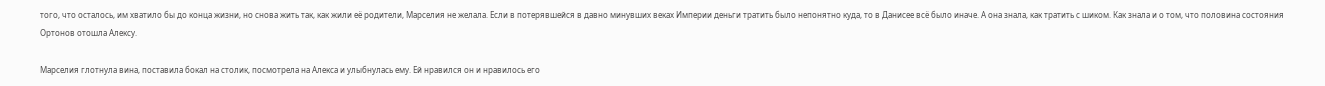того, что осталось, им хватило бы до конца жизни, но снова жить так, как жили её родители, Марселия не желала. Если в потерявшейся в давно минувших веках Империи деньги тратить было непонятно куда, то в Данисее всё было иначе. А она знала, как тратить с шиком. Как знала и о том, что половина состояния Ортонов отошла Алексу.

Марселия глотнула вина, поставила бокал на столик, посмотрела на Алекса и улыбнулась ему. Ей нравился он и нравилось его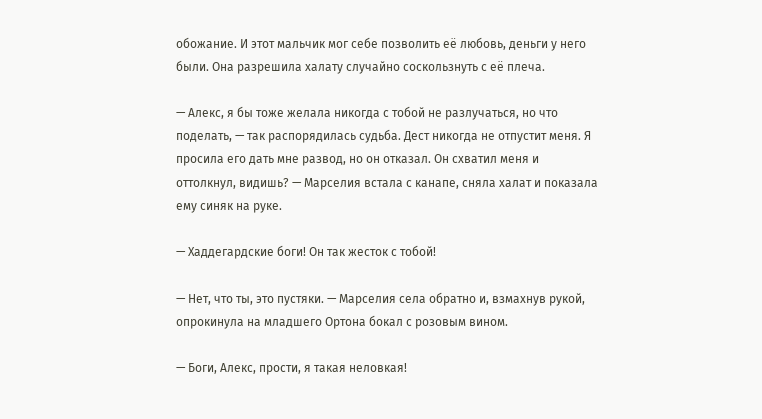обожание. И этот мальчик мог себе позволить её любовь, деньги у него были. Она разрешила халату случайно соскользнуть с её плеча.

— Алекс, я бы тоже желала никогда с тобой не разлучаться, но что поделать, — так распорядилась судьба. Дест никогда не отпустит меня. Я просила его дать мне развод, но он отказал. Он схватил меня и оттолкнул, видишь? — Марселия встала с канапе, сняла халат и показала ему синяк на руке.

— Хаддегардские боги! Он так жесток с тобой!

— Нет, что ты, это пустяки. — Марселия села обратно и, взмахнув рукой, опрокинула на младшего Ортона бокал с розовым вином.

— Боги, Алекс, прости, я такая неловкая!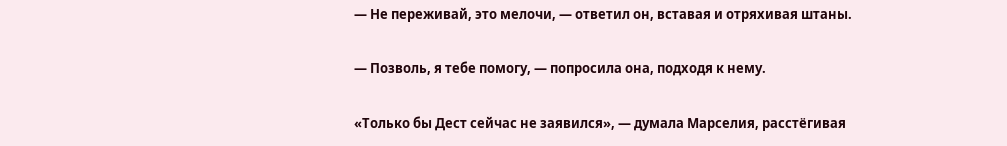— Не переживай, это мелочи, — ответил он, вставая и отряхивая штаны.

— Позволь, я тебе помогу, — попросила она, подходя к нему.

«Только бы Дест сейчас не заявился», — думала Марселия, расстёгивая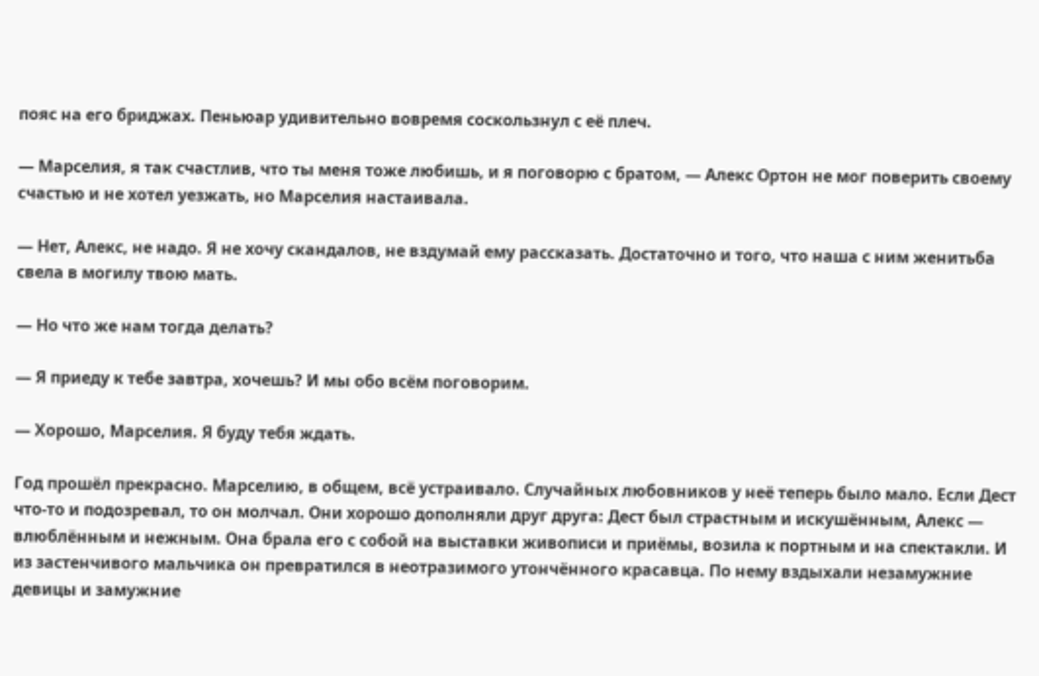пояс на его бриджах. Пеньюар удивительно вовремя соскользнул с её плеч.

— Марселия, я так счастлив, что ты меня тоже любишь, и я поговорю с братом, — Алекс Ортон не мог поверить своему счастью и не хотел уезжать, но Марселия настаивала.

— Нет, Алекс, не надо. Я не хочу скандалов, не вздумай ему рассказать. Достаточно и того, что наша с ним женитьба свела в могилу твою мать.

— Но что же нам тогда делать?

— Я приеду к тебе завтра, хочешь? И мы обо всём поговорим.

— Хорошо, Марселия. Я буду тебя ждать.

Год прошёл прекрасно. Марселию, в общем, всё устраивало. Случайных любовников у неё теперь было мало. Если Дест что-то и подозревал, то он молчал. Они хорошо дополняли друг друга: Дест был страстным и искушённым, Алекс — влюблённым и нежным. Она брала его с собой на выставки живописи и приёмы, возила к портным и на спектакли. И из застенчивого мальчика он превратился в неотразимого утончённого красавца. По нему вздыхали незамужние девицы и замужние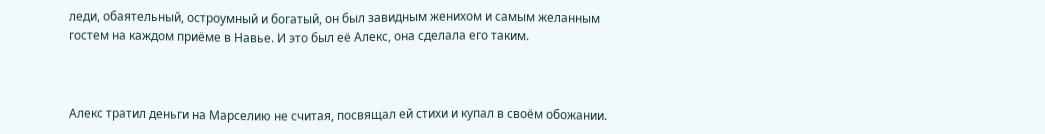леди, обаятельный, остроумный и богатый, он был завидным женихом и самым желанным гостем на каждом приёме в Навье. И это был её Алекс, она сделала его таким.



Алекс тратил деньги на Марселию не считая, посвящал ей стихи и купал в своём обожании.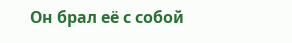Он брал её с собой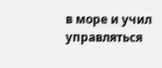в море и учил управляться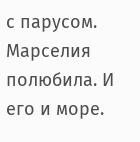с парусом. Марселия полюбила. И его и море.